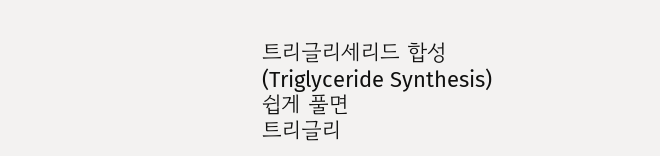트리글리세리드 합성 (Triglyceride Synthesis)
쉽게 풀면
트리글리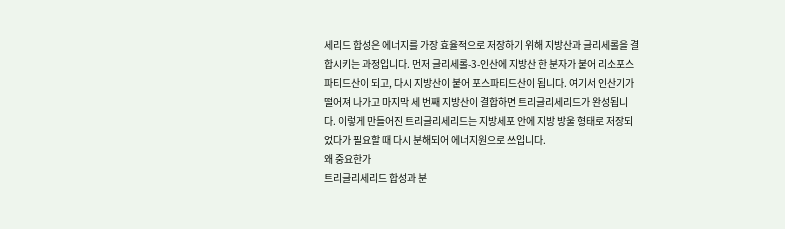세리드 합성은 에너지를 가장 효율적으로 저장하기 위해 지방산과 글리세롤을 결합시키는 과정입니다. 먼저 글리세롤-3-인산에 지방산 한 분자가 붙어 리소포스파티드산이 되고, 다시 지방산이 붙어 포스파티드산이 됩니다. 여기서 인산기가 떨어져 나가고 마지막 세 번째 지방산이 결합하면 트리글리세리드가 완성됩니다. 이렇게 만들어진 트리글리세리드는 지방세포 안에 지방 방울 형태로 저장되었다가 필요할 때 다시 분해되어 에너지원으로 쓰입니다.
왜 중요한가
트리글리세리드 합성과 분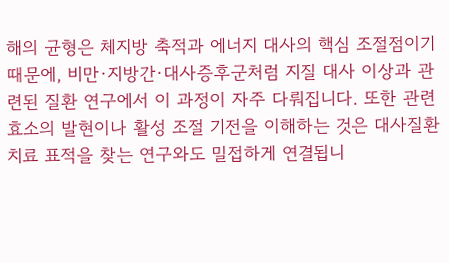해의 균형은 체지방 축적과 에너지 대사의 핵심 조절점이기 때문에, 비만·지방간·대사증후군처럼 지질 대사 이상과 관련된 질환 연구에서 이 과정이 자주 다뤄집니다. 또한 관련 효소의 발현이나 활성 조절 기전을 이해하는 것은 대사질환 치료 표적을 찾는 연구와도 밀접하게 연결됩니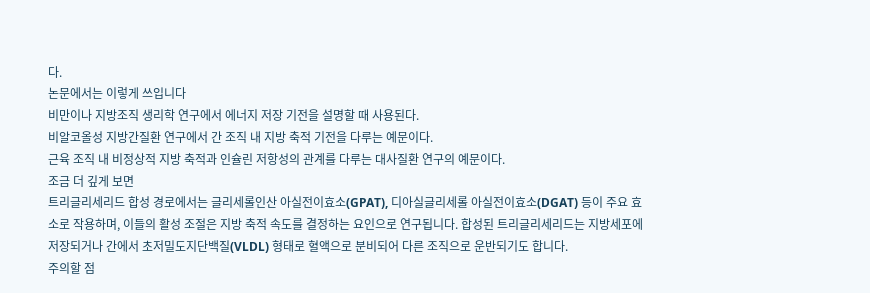다.
논문에서는 이렇게 쓰입니다
비만이나 지방조직 생리학 연구에서 에너지 저장 기전을 설명할 때 사용된다.
비알코올성 지방간질환 연구에서 간 조직 내 지방 축적 기전을 다루는 예문이다.
근육 조직 내 비정상적 지방 축적과 인슐린 저항성의 관계를 다루는 대사질환 연구의 예문이다.
조금 더 깊게 보면
트리글리세리드 합성 경로에서는 글리세롤인산 아실전이효소(GPAT), 디아실글리세롤 아실전이효소(DGAT) 등이 주요 효소로 작용하며, 이들의 활성 조절은 지방 축적 속도를 결정하는 요인으로 연구됩니다. 합성된 트리글리세리드는 지방세포에 저장되거나 간에서 초저밀도지단백질(VLDL) 형태로 혈액으로 분비되어 다른 조직으로 운반되기도 합니다.
주의할 점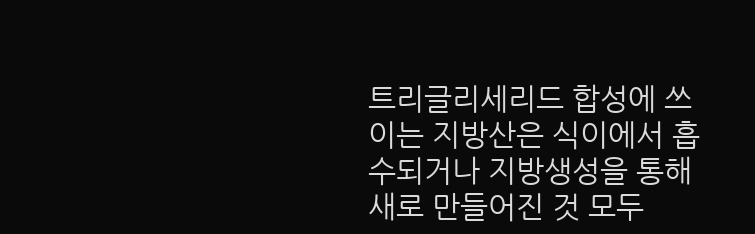트리글리세리드 합성에 쓰이는 지방산은 식이에서 흡수되거나 지방생성을 통해 새로 만들어진 것 모두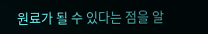원료가 될 수 있다는 점을 알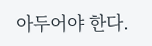아두어야 한다.